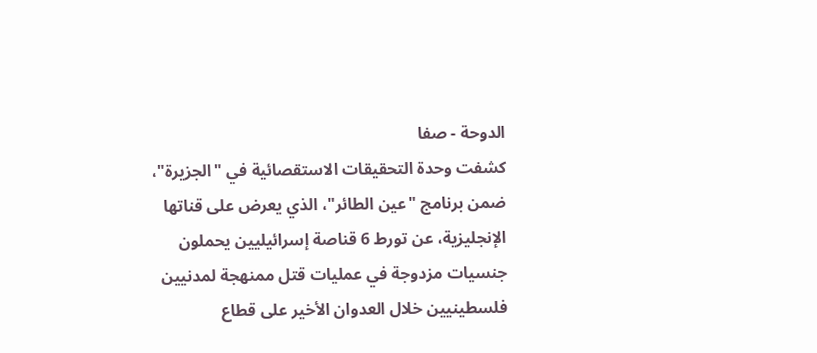الدوحة - صفا
كشفت وحدة التحقيقات الاستقصائية في "الجزيرة"، ضمن برنامج "عين الطائر"، الذي يعرض على قناتها الإنجليزية، عن تورط 6 قناصة إسرائيليين يحملون جنسيات مزدوجة في عمليات قتل ممنهجة لمدنيين فلسطينيين خلال العدوان الأخير على قطاع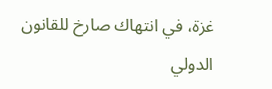غزة، في انتهاك صارخ للقانون الدولي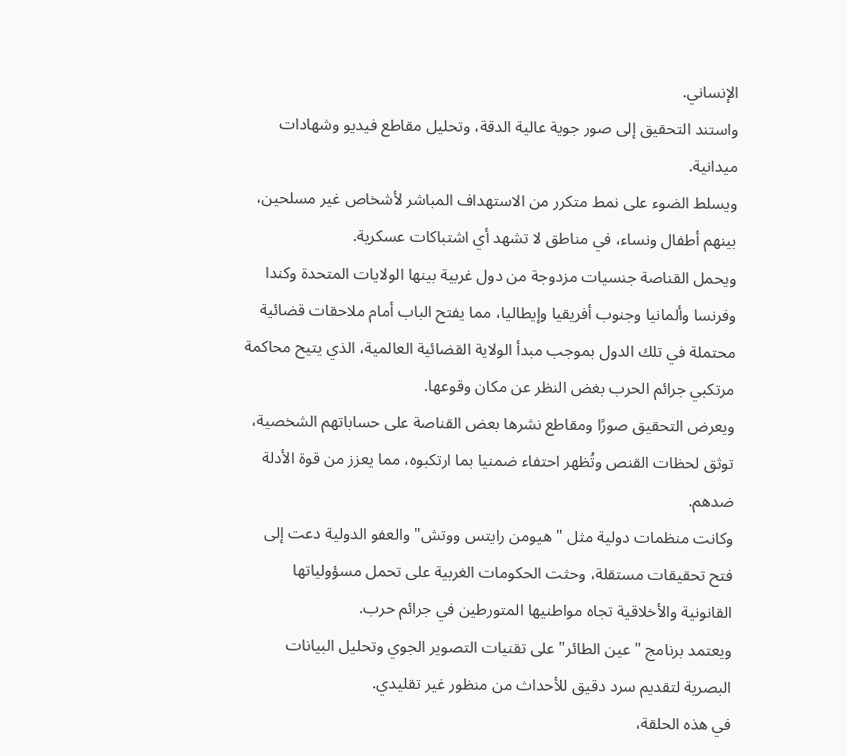الإنساني.
واستند التحقيق إلى صور جوية عالية الدقة، وتحليل مقاطع فيديو وشهادات ميدانية.
ويسلط الضوء على نمط متكرر من الاستهداف المباشر لأشخاص غير مسلحين، بينهم أطفال ونساء، في مناطق لا تشهد أي اشتباكات عسكرية.
ويحمل القناصة جنسيات مزدوجة من دول غربية بينها الولايات المتحدة وكندا وفرنسا وألمانيا وجنوب أفريقيا وإيطاليا، مما يفتح الباب أمام ملاحقات قضائية محتملة في تلك الدول بموجب مبدأ الولاية القضائية العالمية، الذي يتيح محاكمة مرتكبي جرائم الحرب بغض النظر عن مكان وقوعها.
ويعرض التحقيق صورًا ومقاطع نشرها بعض القناصة على حساباتهم الشخصية، توثق لحظات القنص وتُظهر احتفاء ضمنيا بما ارتكبوه، مما يعزز من قوة الأدلة ضدهم.
وكانت منظمات دولية مثل "هيومن رايتس ووتش" والعفو الدولية دعت إلى فتح تحقيقات مستقلة، وحثت الحكومات الغربية على تحمل مسؤولياتها القانونية والأخلاقية تجاه مواطنيها المتورطين في جرائم حرب.
ويعتمد برنامج "عين الطائر" على تقنيات التصوير الجوي وتحليل البيانات البصرية لتقديم سرد دقيق للأحداث من منظور غير تقليدي.
في هذه الحلقة،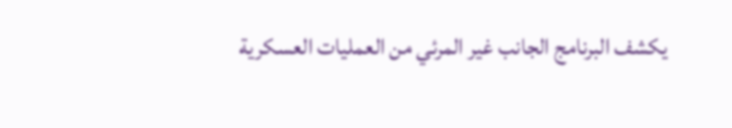يكشف البرنامج الجانب غير المرئي من العمليات العسكرية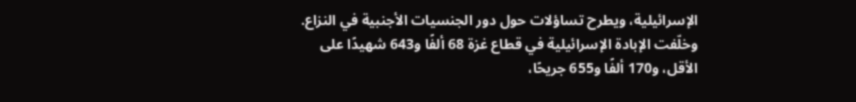الإسرائيلية، ويطرح تساؤلات حول دور الجنسيات الأجنبية في النزاع.
وخلّفت الإبادة الإسرائيلية في قطاع غزة 68 ألفًا و643 شهيدًا على الأقل، و170 ألفًا و655 جريحًا،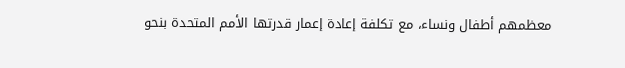معظمهم أطفال ونساء، مع تكلفة إعادة إعمار قدرتها الأمم المتحدة بنحو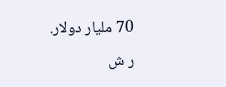70 مليار دولار.
ر ش